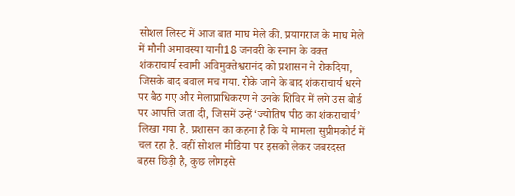सोशल लिस्ट में आज बात माघ मेले की. प्रयागराज के माघ मेले में मौनी अमावस्या यानी18 जनवरी के स्नान के वक्त शंकराचार्य स्वामी अविमुक्तेश्वरानंद को प्रशासन ने रोकदिया, जिसके बाद बवाल मच गया. रोके जाने के बाद शंकराचार्य धरने पर बैठ गए और मेलाप्राधिकरण ने उनके शिविर में लगे उस बोर्ड पर आपत्ति जता दी, जिसमें उन्हें‘ज्योतिष पीठ का शंकराचार्य’ लिखा गया है. प्रशासन का कहना है कि ये मामला सुप्रीमकोर्ट में चल रहा है. वहीं सोशल मीडिया पर इसको लेकर जबरदस्त बहस छिड़ी है, कुछ लोगइसे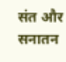संत और सनातन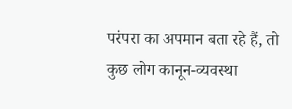परंपरा का अपमान बता रहे हैं, तो कुछ लोग कानून-व्यवस्था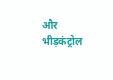और भीड़कंट्रोल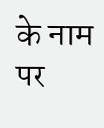के नाम पर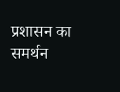प्रशासन का समर्थन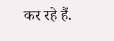कर रहे हैं.